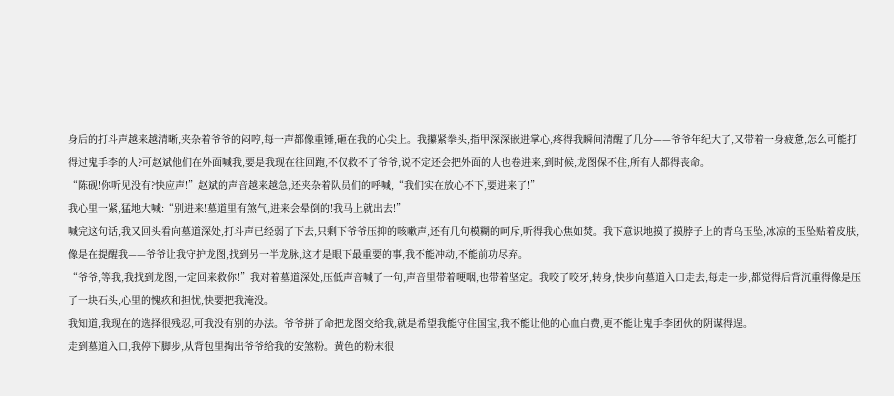身后的打斗声越来越清晰,夹杂着爷爷的闷哼,每一声都像重锤,砸在我的心尖上。我攥紧拳头,指甲深深嵌进掌心,疼得我瞬间清醒了几分——爷爷年纪大了,又带着一身疲惫,怎么可能打得过鬼手李的人?可赵斌他们在外面喊我,要是我现在往回跑,不仅救不了爷爷,说不定还会把外面的人也卷进来,到时候,龙图保不住,所有人都得丧命。
“陈砚!你听见没有?快应声!”赵斌的声音越来越急,还夹杂着队员们的呼喊,“我们实在放心不下,要进来了!”
我心里一紧,猛地大喊:“别进来!墓道里有煞气,进来会晕倒的!我马上就出去!”
喊完这句话,我又回头看向墓道深处,打斗声已经弱了下去,只剩下爷爷压抑的咳嗽声,还有几句模糊的呵斥,听得我心焦如焚。我下意识地摸了摸脖子上的青乌玉坠,冰凉的玉坠贴着皮肤,像是在提醒我——爷爷让我守护龙图,找到另一半龙脉,这才是眼下最重要的事,我不能冲动,不能前功尽弃。
“爷爷,等我,我找到龙图,一定回来救你!”我对着墓道深处,压低声音喊了一句,声音里带着哽咽,也带着坚定。我咬了咬牙,转身,快步向墓道入口走去,每走一步,都觉得后背沉重得像是压了一块石头,心里的愧疚和担忧,快要把我淹没。
我知道,我现在的选择很残忍,可我没有别的办法。爷爷拼了命把龙图交给我,就是希望我能守住国宝,我不能让他的心血白费,更不能让鬼手李团伙的阴谋得逞。
走到墓道入口,我停下脚步,从背包里掏出爷爷给我的安煞粉。黄色的粉末很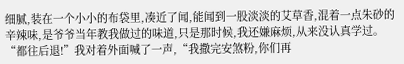细腻,装在一个小小的布袋里,凑近了闻,能闻到一股淡淡的艾草香,混着一点朱砂的辛辣味,是爷爷当年教我做过的味道,只是那时候,我还嫌麻烦,从来没认真学过。
“都往后退!”我对着外面喊了一声,“我撒完安煞粉,你们再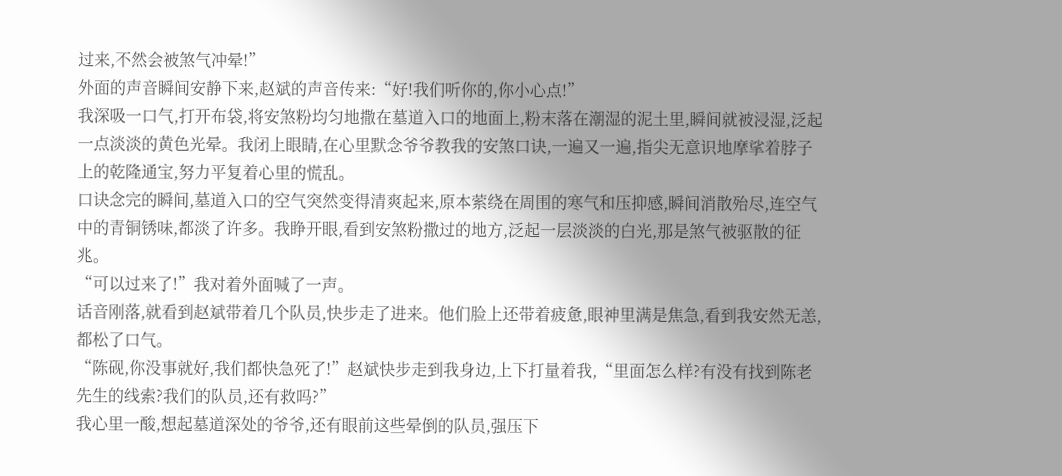过来,不然会被煞气冲晕!”
外面的声音瞬间安静下来,赵斌的声音传来:“好!我们听你的,你小心点!”
我深吸一口气,打开布袋,将安煞粉均匀地撒在墓道入口的地面上,粉末落在潮湿的泥土里,瞬间就被浸湿,泛起一点淡淡的黄色光晕。我闭上眼睛,在心里默念爷爷教我的安煞口诀,一遍又一遍,指尖无意识地摩挲着脖子上的乾隆通宝,努力平复着心里的慌乱。
口诀念完的瞬间,墓道入口的空气突然变得清爽起来,原本萦绕在周围的寒气和压抑感,瞬间消散殆尽,连空气中的青铜锈味,都淡了许多。我睁开眼,看到安煞粉撒过的地方,泛起一层淡淡的白光,那是煞气被驱散的征兆。
“可以过来了!”我对着外面喊了一声。
话音刚落,就看到赵斌带着几个队员,快步走了进来。他们脸上还带着疲惫,眼神里满是焦急,看到我安然无恙,都松了口气。
“陈砚,你没事就好,我们都快急死了!”赵斌快步走到我身边,上下打量着我,“里面怎么样?有没有找到陈老先生的线索?我们的队员,还有救吗?”
我心里一酸,想起墓道深处的爷爷,还有眼前这些晕倒的队员,强压下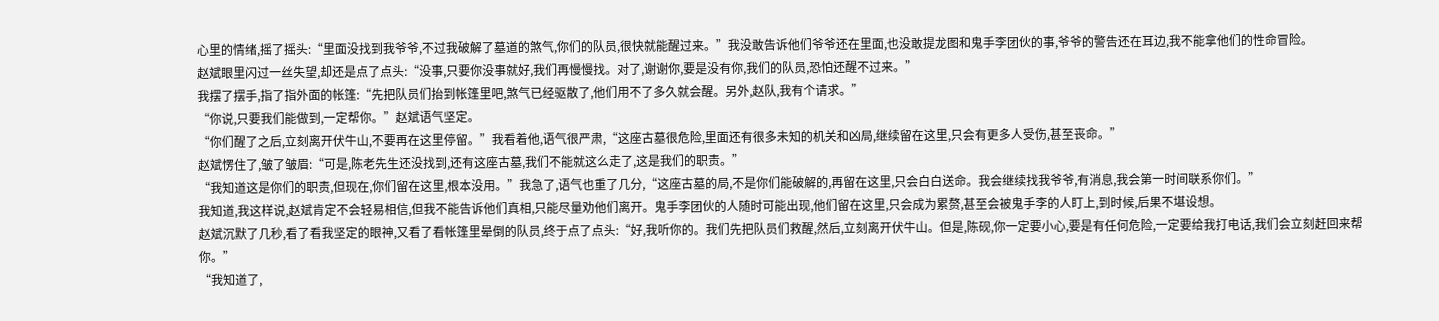心里的情绪,摇了摇头:“里面没找到我爷爷,不过我破解了墓道的煞气,你们的队员,很快就能醒过来。”我没敢告诉他们爷爷还在里面,也没敢提龙图和鬼手李团伙的事,爷爷的警告还在耳边,我不能拿他们的性命冒险。
赵斌眼里闪过一丝失望,却还是点了点头:“没事,只要你没事就好,我们再慢慢找。对了,谢谢你,要是没有你,我们的队员,恐怕还醒不过来。”
我摆了摆手,指了指外面的帐篷:“先把队员们抬到帐篷里吧,煞气已经驱散了,他们用不了多久就会醒。另外,赵队,我有个请求。”
“你说,只要我们能做到,一定帮你。”赵斌语气坚定。
“你们醒了之后,立刻离开伏牛山,不要再在这里停留。”我看着他,语气很严肃,“这座古墓很危险,里面还有很多未知的机关和凶局,继续留在这里,只会有更多人受伤,甚至丧命。”
赵斌愣住了,皱了皱眉:“可是,陈老先生还没找到,还有这座古墓,我们不能就这么走了,这是我们的职责。”
“我知道这是你们的职责,但现在,你们留在这里,根本没用。”我急了,语气也重了几分,“这座古墓的局,不是你们能破解的,再留在这里,只会白白送命。我会继续找我爷爷,有消息,我会第一时间联系你们。”
我知道,我这样说,赵斌肯定不会轻易相信,但我不能告诉他们真相,只能尽量劝他们离开。鬼手李团伙的人随时可能出现,他们留在这里,只会成为累赘,甚至会被鬼手李的人盯上,到时候,后果不堪设想。
赵斌沉默了几秒,看了看我坚定的眼神,又看了看帐篷里晕倒的队员,终于点了点头:“好,我听你的。我们先把队员们救醒,然后,立刻离开伏牛山。但是,陈砚,你一定要小心,要是有任何危险,一定要给我打电话,我们会立刻赶回来帮你。”
“我知道了,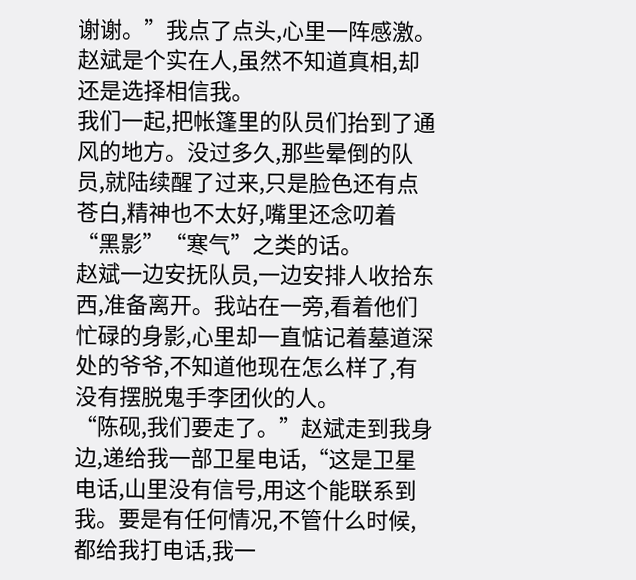谢谢。”我点了点头,心里一阵感激。赵斌是个实在人,虽然不知道真相,却还是选择相信我。
我们一起,把帐篷里的队员们抬到了通风的地方。没过多久,那些晕倒的队员,就陆续醒了过来,只是脸色还有点苍白,精神也不太好,嘴里还念叨着“黑影”“寒气”之类的话。
赵斌一边安抚队员,一边安排人收拾东西,准备离开。我站在一旁,看着他们忙碌的身影,心里却一直惦记着墓道深处的爷爷,不知道他现在怎么样了,有没有摆脱鬼手李团伙的人。
“陈砚,我们要走了。”赵斌走到我身边,递给我一部卫星电话,“这是卫星电话,山里没有信号,用这个能联系到我。要是有任何情况,不管什么时候,都给我打电话,我一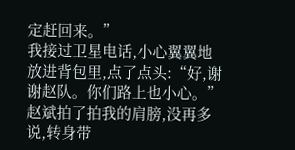定赶回来。”
我接过卫星电话,小心翼翼地放进背包里,点了点头:“好,谢谢赵队。你们路上也小心。”
赵斌拍了拍我的肩膀,没再多说,转身带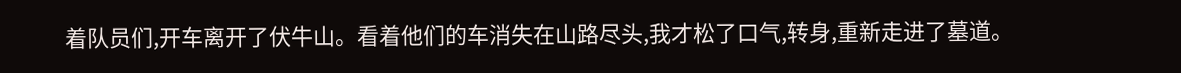着队员们,开车离开了伏牛山。看着他们的车消失在山路尽头,我才松了口气,转身,重新走进了墓道。